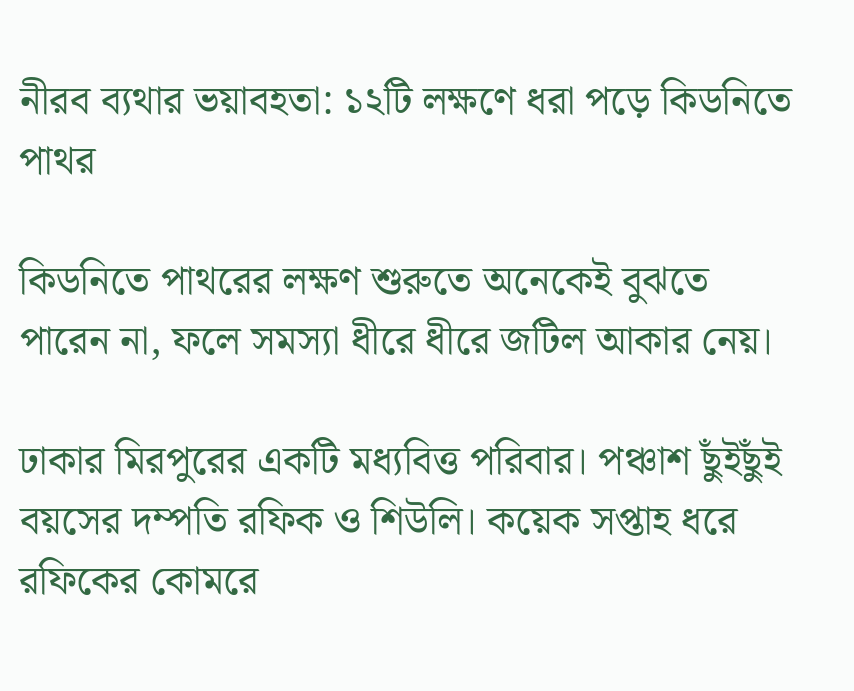নীরব ব্যথার ভয়াবহতা: ১২টি লক্ষণে ধরা পড়ে কিডনিতে পাথর

কিডনিতে পাথরের লক্ষণ শুরুতে অনেকেই বুঝতে পারেন না, ফলে সমস্যা ধীরে ধীরে জটিল আকার নেয়।

ঢাকার মিরপুরের একটি মধ্যবিত্ত পরিবার। পঞ্চাশ ছুঁইছুঁই বয়সের দম্পতি রফিক ও শিউলি। কয়েক সপ্তাহ ধরে রফিকের কোমরে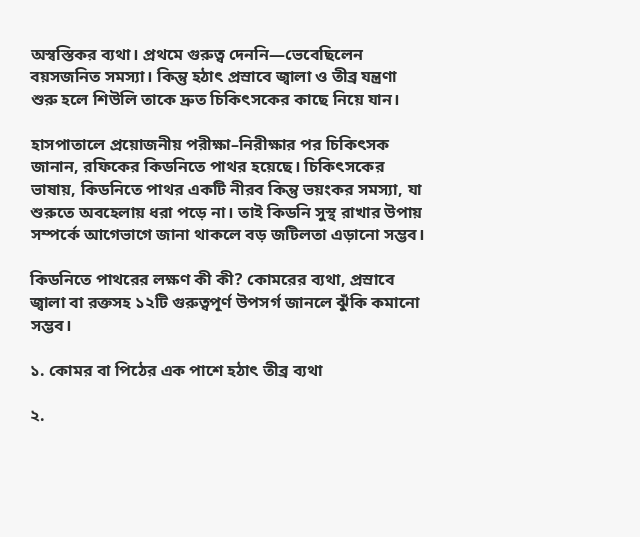অস্বস্তিকর ব্যথা। প্রথমে গুরুত্ব দেননি—ভেবেছিলেন বয়সজনিত সমস্যা। কিন্তু হঠাৎ প্রস্রাবে জ্বালা ও তীব্র যন্ত্রণা শুরু হলে শিউলি তাকে দ্রুত চিকিৎসকের কাছে নিয়ে যান।

হাসপাতালে প্রয়োজনীয় পরীক্ষা–নিরীক্ষার পর চিকিৎসক জানান, রফিকের কিডনিতে পাথর হয়েছে। চিকিৎসকের ভাষায়, কিডনিতে পাথর একটি নীরব কিন্তু ভয়ংকর সমস্যা, যা শুরুতে অবহেলায় ধরা পড়ে না। তাই কিডনি সুস্থ রাখার উপায় সম্পর্কে আগেভাগে জানা থাকলে বড় জটিলতা এড়ানো সম্ভব।

কিডনিতে পাথরের লক্ষণ কী কী? কোমরের ব্যথা, প্রস্রাবে জ্বালা বা রক্তসহ ১২টি গুরুত্বপূর্ণ উপসর্গ জানলে ঝুঁকি কমানো সম্ভব।

১. কোমর বা পিঠের এক পাশে হঠাৎ তীব্র ব্যথা

২.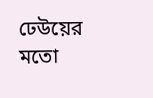ঢেউয়ের মতো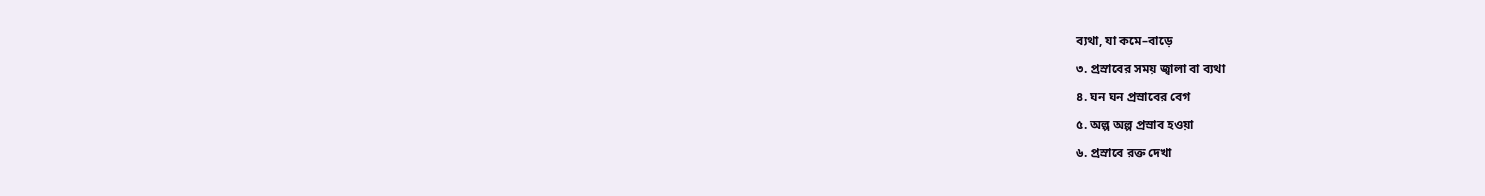ব্যথা, যা কমে–বাড়ে

৩. প্রস্রাবের সময় জ্বালা বা ব্যথা

৪. ঘন ঘন প্রস্রাবের বেগ

৫. অল্প অল্প প্রস্রাব হওয়া

৬. প্রস্রাবে রক্ত দেখা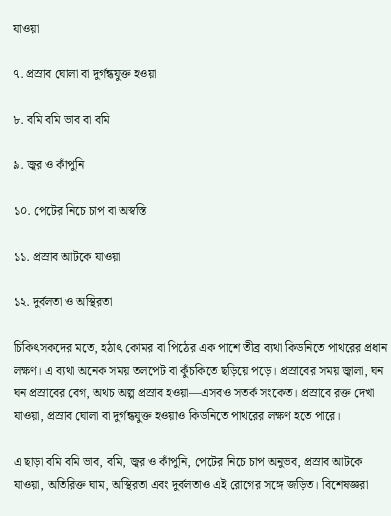যাওয়া

৭. প্রস্রাব ঘোলা বা দুর্গন্ধযুক্ত হওয়া

৮. বমি বমি ভাব বা বমি

৯. জ্বর ও কাঁপুনি

১০. পেটের নিচে চাপ বা অস্বস্তি

১১. প্রস্রাব আটকে যাওয়া

১২. দুর্বলতা ও অস্থিরতা

চিকিৎসকদের মতে, হঠাৎ কোমর বা পিঠের এক পাশে তীব্র ব্যথা কিডনিতে পাথরের প্রধান লক্ষণ। এ ব্যথা অনেক সময় তলপেট বা কুঁচকিতে ছড়িয়ে পড়ে। প্রস্রাবের সময় জ্বালা, ঘন ঘন প্রস্রাবের বেগ, অথচ অল্প প্রস্রাব হওয়া—এসবও সতর্ক সংকেত। প্রস্রাবে রক্ত দেখা যাওয়া, প্রস্রাব ঘোলা বা দুর্গন্ধযুক্ত হওয়াও কিডনিতে পাথরের লক্ষণ হতে পারে।

এ ছাড়া বমি বমি ভাব, বমি, জ্বর ও কাঁপুনি, পেটের নিচে চাপ অনুভব, প্রস্রাব আটকে যাওয়া, অতিরিক্ত ঘাম, অস্থিরতা এবং দুর্বলতাও এই রোগের সঙ্গে জড়িত। বিশেষজ্ঞরা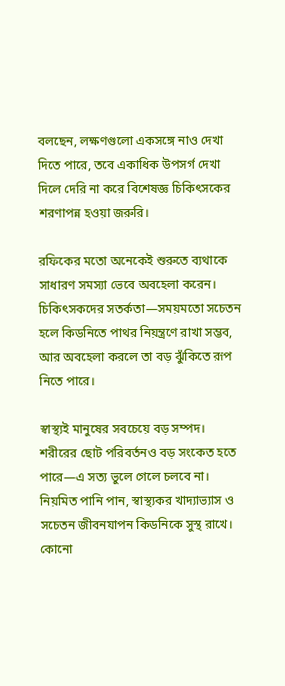বলছেন, লক্ষণগুলো একসঙ্গে নাও দেখা দিতে পারে, তবে একাধিক উপসর্গ দেখা দিলে দেরি না করে বিশেষজ্ঞ চিকিৎসকের শরণাপন্ন হওয়া জরুরি।

রফিকের মতো অনেকেই শুরুতে ব্যথাকে সাধারণ সমস্যা ভেবে অবহেলা করেন। চিকিৎসকদের সতর্কতা—সময়মতো সচেতন হলে কিডনিতে পাথর নিয়ন্ত্রণে রাখা সম্ভব, আর অবহেলা করলে তা বড় ঝুঁকিতে রূপ নিতে পারে।

স্বাস্থ্যই মানুষের সবচেয়ে বড় সম্পদ। শরীরের ছোট পরিবর্তনও বড় সংকেত হতে পারে—এ সত্য ভুলে গেলে চলবে না। নিয়মিত পানি পান, স্বাস্থ্যকর খাদ্যাভ্যাস ও সচেতন জীবনযাপন কিডনিকে সুস্থ রাখে। কোনো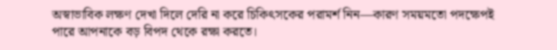অস্বাভাবিক লক্ষণ দেখা দিলে দেরি না করে চিকিৎসকের পরামর্শ নিন—কারণ সময়মতো পদক্ষেপই পারে আপনাকে বড় বিপদ থেকে রক্ষা করতে।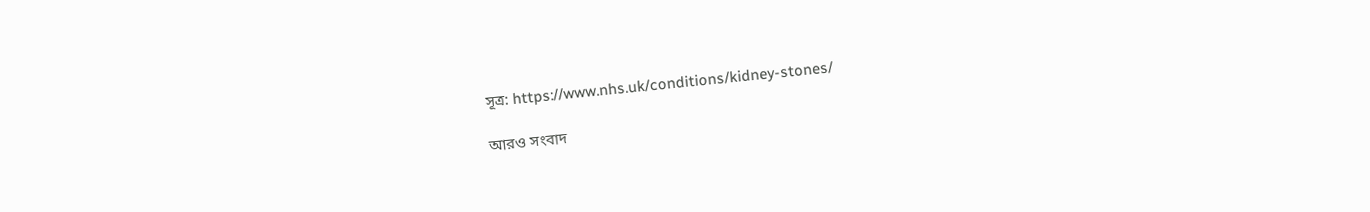সূত্র: https://www.nhs.uk/conditions/kidney-stones/

আরও সংবাদ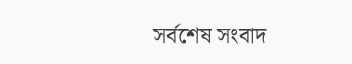সর্বশেষ সংবাদ